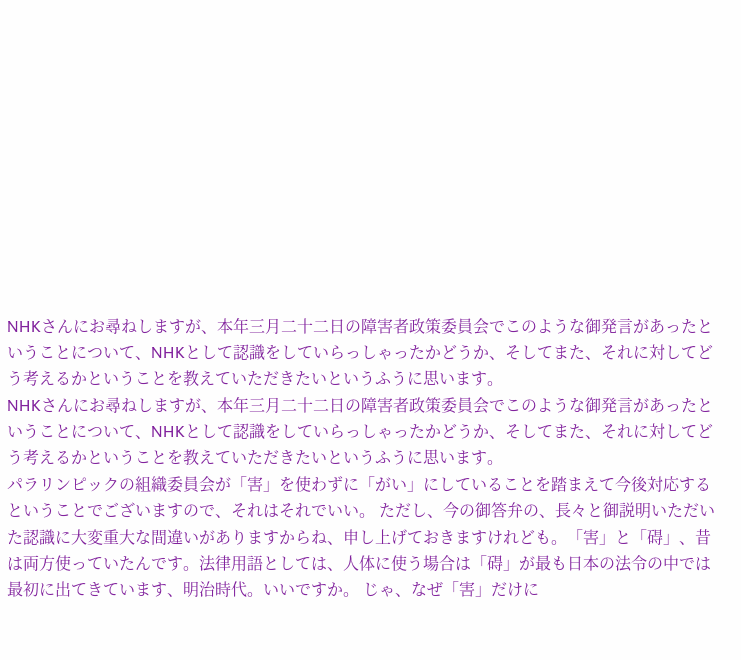NHKさんにお尋ねしますが、本年三月二十二日の障害者政策委員会でこのような御発言があったということについて、NHKとして認識をしていらっしゃったかどうか、そしてまた、それに対してどう考えるかということを教えていただきたいというふうに思います。
NHKさんにお尋ねしますが、本年三月二十二日の障害者政策委員会でこのような御発言があったということについて、NHKとして認識をしていらっしゃったかどうか、そしてまた、それに対してどう考えるかということを教えていただきたいというふうに思います。
パラリンピックの組織委員会が「害」を使わずに「がい」にしていることを踏まえて今後対応するということでございますので、それはそれでいい。 ただし、今の御答弁の、長々と御説明いただいた認識に大変重大な間違いがありますからね、申し上げておきますけれども。「害」と「碍」、昔は両方使っていたんです。法律用語としては、人体に使う場合は「碍」が最も日本の法令の中では最初に出てきています、明治時代。いいですか。 じゃ、なぜ「害」だけに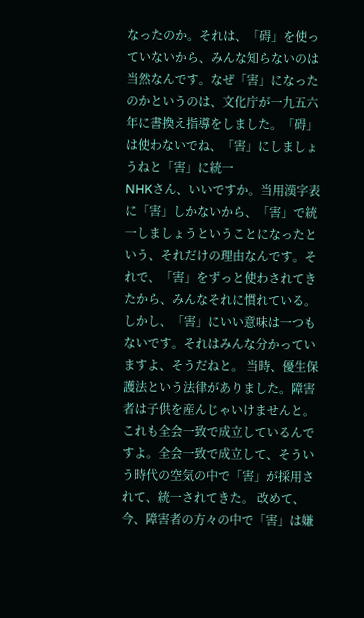なったのか。それは、「碍」を使っていないから、みんな知らないのは当然なんです。なぜ「害」になったのかというのは、文化庁が一九五六年に書換え指導をしました。「碍」は使わないでね、「害」にしましょうねと「害」に統一
NHKさん、いいですか。当用漢字表に「害」しかないから、「害」で統一しましょうということになったという、それだけの理由なんです。それで、「害」をずっと使わされてきたから、みんなそれに慣れている。しかし、「害」にいい意味は一つもないです。それはみんな分かっていますよ、そうだねと。 当時、優生保護法という法律がありました。障害者は子供を産んじゃいけませんと。これも全会一致で成立しているんですよ。全会一致で成立して、そういう時代の空気の中で「害」が採用されて、統一されてきた。 改めて、今、障害者の方々の中で「害」は嫌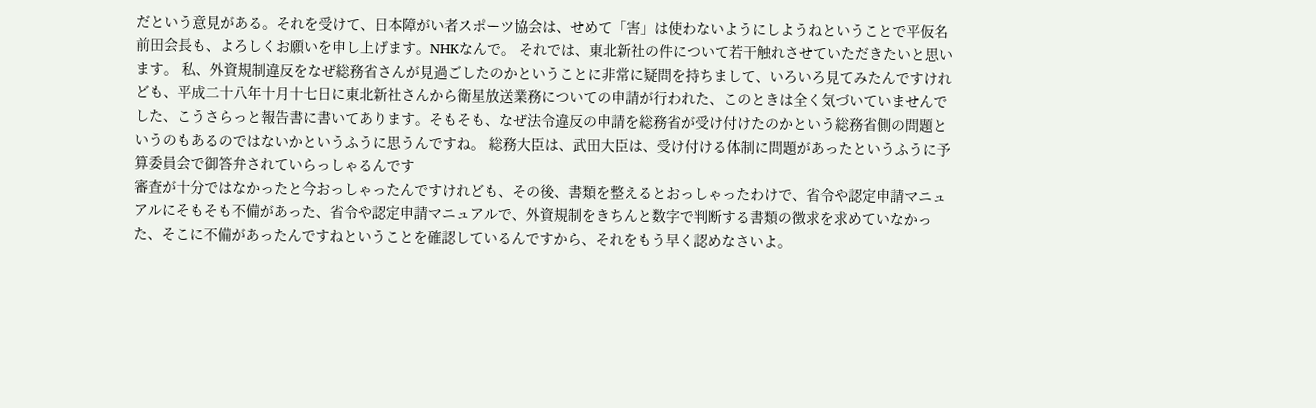だという意見がある。それを受けて、日本障がい者スポーツ協会は、せめて「害」は使わないようにしようねということで平仮名
前田会長も、よろしくお願いを申し上げます。NHKなんで。 それでは、東北新社の件について若干触れさせていただきたいと思います。 私、外資規制違反をなぜ総務省さんが見過ごしたのかということに非常に疑問を持ちまして、いろいろ見てみたんですけれども、平成二十八年十月十七日に東北新社さんから衛星放送業務についての申請が行われた、このときは全く気づいていませんでした、こうさらっと報告書に書いてあります。そもそも、なぜ法令違反の申請を総務省が受け付けたのかという総務省側の問題というのもあるのではないかというふうに思うんですね。 総務大臣は、武田大臣は、受け付ける体制に問題があったというふうに予算委員会で御答弁されていらっしゃるんです
審査が十分ではなかったと今おっしゃったんですけれども、その後、書類を整えるとおっしゃったわけで、省令や認定申請マニュアルにそもそも不備があった、省令や認定申請マニュアルで、外資規制をきちんと数字で判断する書類の徴求を求めていなかった、そこに不備があったんですねということを確認しているんですから、それをもう早く認めなさいよ。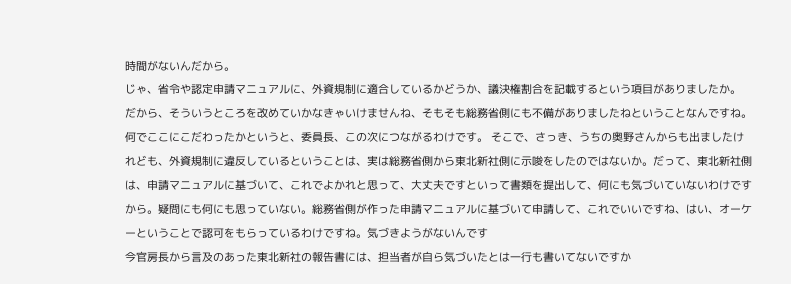時間がないんだから。
じゃ、省令や認定申請マニュアルに、外資規制に適合しているかどうか、議決権割合を記載するという項目がありましたか。
だから、そういうところを改めていかなきゃいけませんね、そもそも総務省側にも不備がありましたねということなんですね。何でここにこだわったかというと、委員長、この次につながるわけです。 そこで、さっき、うちの奥野さんからも出ましたけれども、外資規制に違反しているということは、実は総務省側から東北新社側に示唆をしたのではないか。だって、東北新社側は、申請マニュアルに基づいて、これでよかれと思って、大丈夫ですといって書類を提出して、何にも気づいていないわけですから。疑問にも何にも思っていない。総務省側が作った申請マニュアルに基づいて申請して、これでいいですね、はい、オーケーということで認可をもらっているわけですね。気づきようがないんです
今官房長から言及のあった東北新社の報告書には、担当者が自ら気づいたとは一行も書いてないですか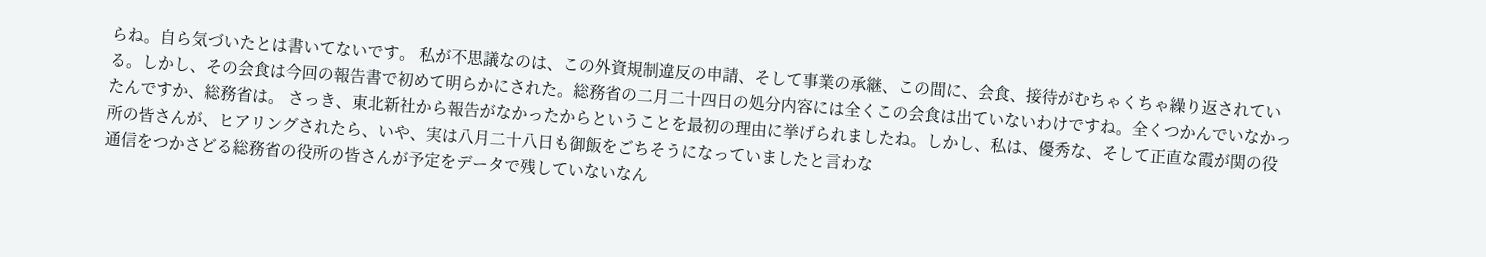らね。自ら気づいたとは書いてないです。 私が不思議なのは、この外資規制違反の申請、そして事業の承継、この間に、会食、接待がむちゃくちゃ繰り返されている。しかし、その会食は今回の報告書で初めて明らかにされた。総務省の二月二十四日の処分内容には全くこの会食は出ていないわけですね。全くつかんでいなかったんですか、総務省は。 さっき、東北新社から報告がなかったからということを最初の理由に挙げられましたね。しかし、私は、優秀な、そして正直な霞が関の役所の皆さんが、ヒアリングされたら、いや、実は八月二十八日も御飯をごちそうになっていましたと言わな
通信をつかさどる総務省の役所の皆さんが予定をデータで残していないなん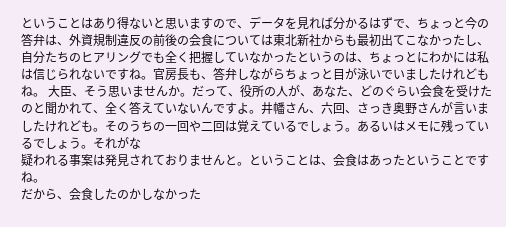ということはあり得ないと思いますので、データを見れば分かるはずで、ちょっと今の答弁は、外資規制違反の前後の会食については東北新社からも最初出てこなかったし、自分たちのヒアリングでも全く把握していなかったというのは、ちょっとにわかには私は信じられないですね。官房長も、答弁しながらちょっと目が泳いでいましたけれどもね。 大臣、そう思いませんか。だって、役所の人が、あなた、どのぐらい会食を受けたのと聞かれて、全く答えていないんですよ。井幡さん、六回、さっき奥野さんが言いましたけれども。そのうちの一回や二回は覚えているでしょう。あるいはメモに残っているでしょう。それがな
疑われる事案は発見されておりませんと。ということは、会食はあったということですね。
だから、会食したのかしなかった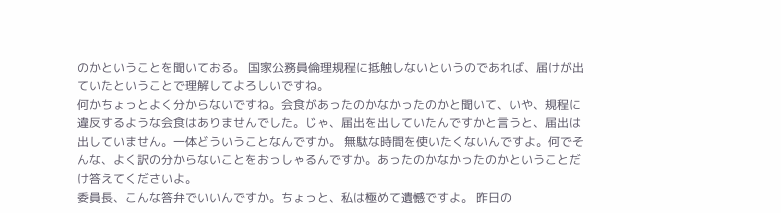のかということを聞いておる。 国家公務員倫理規程に抵触しないというのであれば、届けが出ていたということで理解してよろしいですね。
何かちょっとよく分からないですね。会食があったのかなかったのかと聞いて、いや、規程に違反するような会食はありませんでした。じゃ、届出を出していたんですかと言うと、届出は出していません。一体どういうことなんですか。 無駄な時間を使いたくないんですよ。何でそんな、よく訳の分からないことをおっしゃるんですか。あったのかなかったのかということだけ答えてくださいよ。
委員長、こんな答弁でいいんですか。ちょっと、私は極めて遺憾ですよ。 昨日の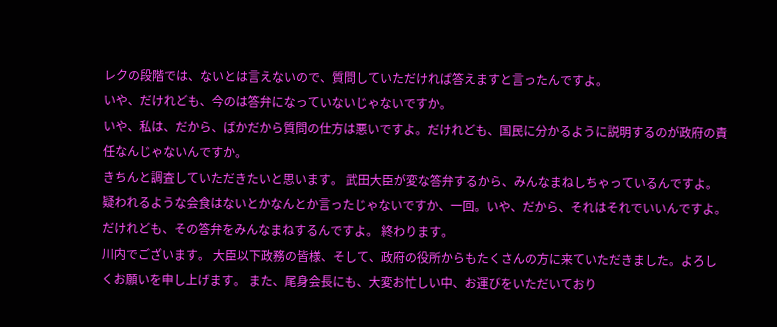レクの段階では、ないとは言えないので、質問していただければ答えますと言ったんですよ。
いや、だけれども、今のは答弁になっていないじゃないですか。
いや、私は、だから、ばかだから質問の仕方は悪いですよ。だけれども、国民に分かるように説明するのが政府の責任なんじゃないんですか。
きちんと調査していただきたいと思います。 武田大臣が変な答弁するから、みんなまねしちゃっているんですよ。疑われるような会食はないとかなんとか言ったじゃないですか、一回。いや、だから、それはそれでいいんですよ。だけれども、その答弁をみんなまねするんですよ。 終わります。
川内でございます。 大臣以下政務の皆様、そして、政府の役所からもたくさんの方に来ていただきました。よろしくお願いを申し上げます。 また、尾身会長にも、大変お忙しい中、お運びをいただいており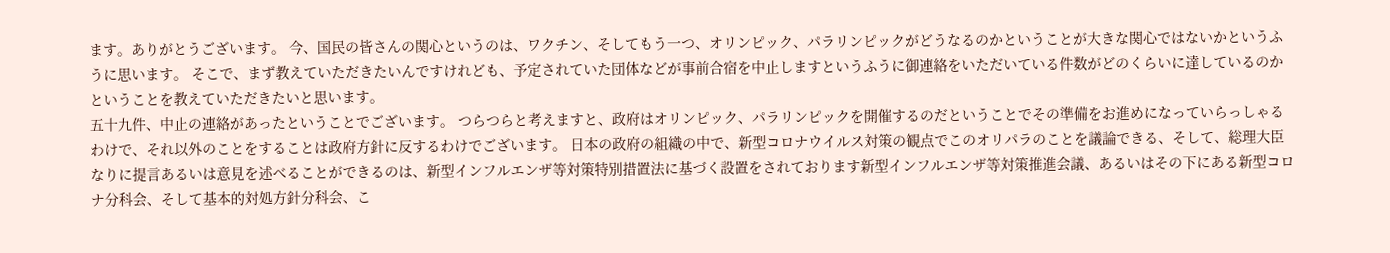ます。ありがとうございます。 今、国民の皆さんの関心というのは、ワクチン、そしてもう一つ、オリンピック、パラリンピックがどうなるのかということが大きな関心ではないかというふうに思います。 そこで、まず教えていただきたいんですけれども、予定されていた団体などが事前合宿を中止しますというふうに御連絡をいただいている件数がどのくらいに達しているのかということを教えていただきたいと思います。
五十九件、中止の連絡があったということでございます。 つらつらと考えますと、政府はオリンピック、パラリンピックを開催するのだということでその準備をお進めになっていらっしゃるわけで、それ以外のことをすることは政府方針に反するわけでございます。 日本の政府の組織の中で、新型コロナウイルス対策の観点でこのオリパラのことを議論できる、そして、総理大臣なりに提言あるいは意見を述べることができるのは、新型インフルエンザ等対策特別措置法に基づく設置をされております新型インフルエンザ等対策推進会議、あるいはその下にある新型コロナ分科会、そして基本的対処方針分科会、こ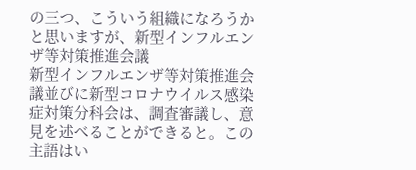の三つ、こういう組織になろうかと思いますが、新型インフルエンザ等対策推進会議
新型インフルエンザ等対策推進会議並びに新型コロナウイルス感染症対策分科会は、調査審議し、意見を述べることができると。この主語はい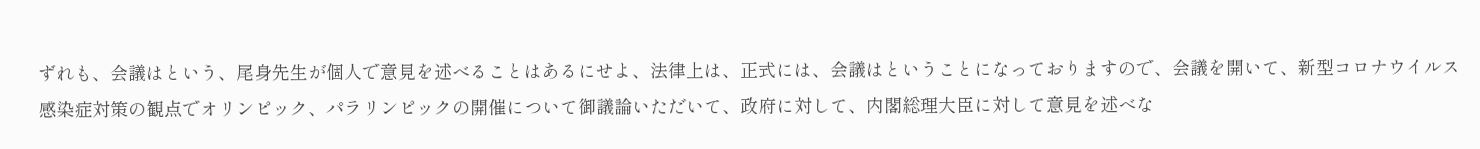ずれも、会議はという、尾身先生が個人で意見を述べることはあるにせよ、法律上は、正式には、会議はということになっておりますので、会議を開いて、新型コロナウイルス感染症対策の観点でオリンピック、パラリンピックの開催について御議論いただいて、政府に対して、内閣総理大臣に対して意見を述べな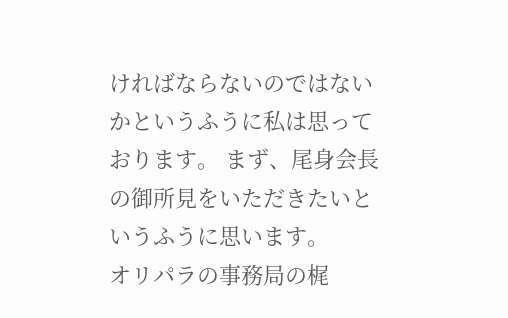ければならないのではないかというふうに私は思っております。 まず、尾身会長の御所見をいただきたいというふうに思います。
オリパラの事務局の梶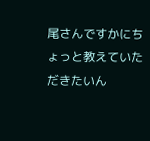尾さんですかにちょっと教えていただきたいん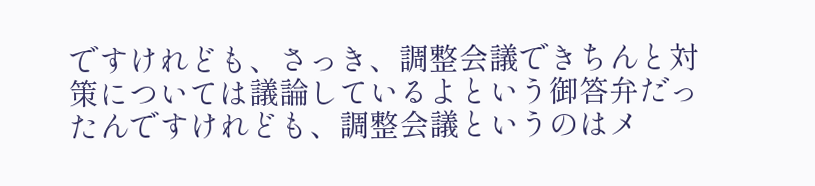ですけれども、さっき、調整会議できちんと対策については議論しているよという御答弁だったんですけれども、調整会議というのはメ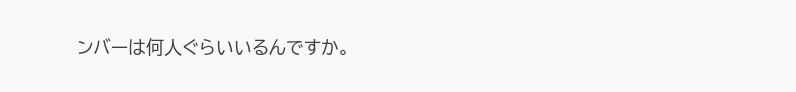ンバーは何人ぐらいいるんですか。